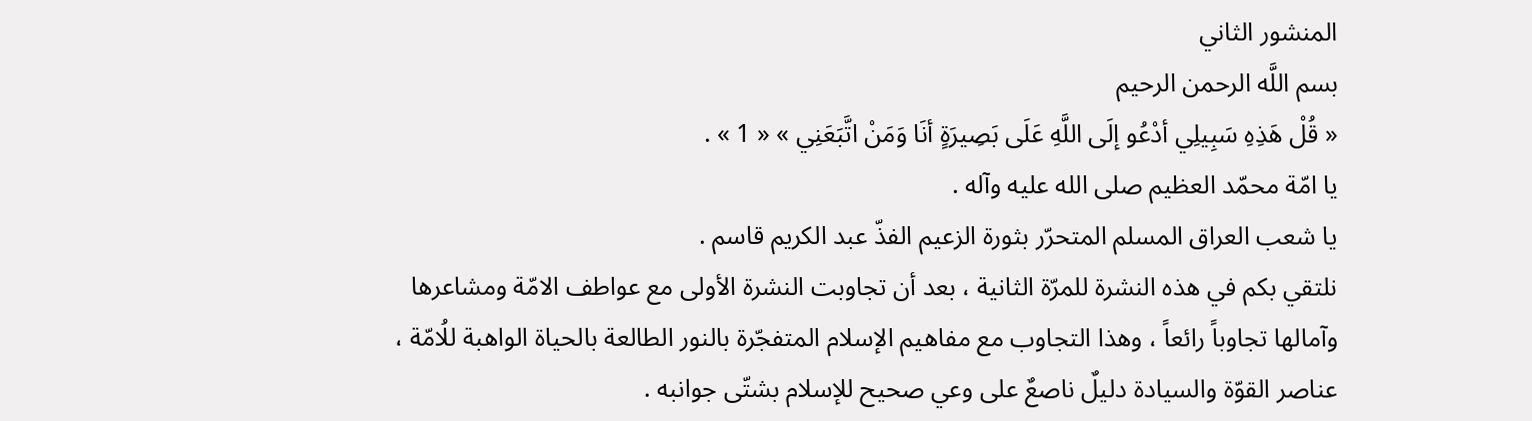المنشور الثاني
بسم اللَّه الرحمن الرحيم
« قُلْ هَذِهِ سَبِيلِي أدْعُو إلَى اللَّهِ عَلَى بَصِيرَةٍ أنَا وَمَنْ اتَّبَعَنِي » « 1 » .
يا امّة محمّد العظيم صلى الله عليه وآله .
يا شعب العراق المسلم المتحرّر بثورة الزعيم الفذّ عبد الكريم قاسم .
نلتقي بكم في هذه النشرة للمرّة الثانية ، بعد أن تجاوبت النشرة الأولى مع عواطف الامّة ومشاعرها وآمالها تجاوباً رائعاً ، وهذا التجاوب مع مفاهيم الإسلام المتفجّرة بالنور الطالعة بالحياة الواهبة للُامّة ، عناصر القوّة والسيادة دليلٌ ناصعٌ على وعي صحيح للإسلام بشتّى جوانبه .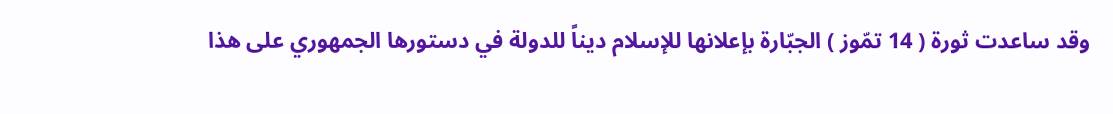وقد ساعدت ثورة ( 14 تمّوز ) الجبّارة بإعلانها للإسلام ديناً للدولة في دستورها الجمهوري على هذا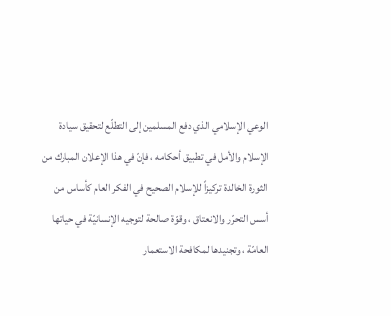الوعي الإسلامي الذي دفع المسلمين إلى التطلّع لتحقيق سيادة الإسلام والأمل في تطبيق أحكامه ، فإنّ في هذا الإعلان المبارك من الثورة الخالدة تركيزاً للإسلام الصحيح في الفكر العام كأساس من أسس التحرّر والانعتاق ، وقوّة صالحة لتوجيه الإنسانيّة في حياتها العامّة ، وتجنيدها لمكافحة الاستعمار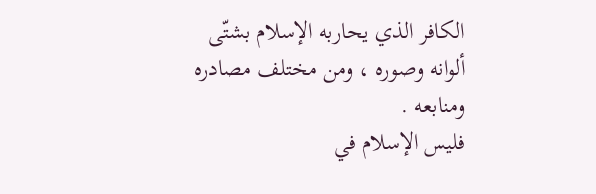الكافر الذي يحاربه الإسلام بشتّى ألوانه وصوره ، ومن مختلف مصادره ومنابعه .
فليس الإسلام في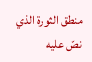منطق الثورة الذي نصّ عليه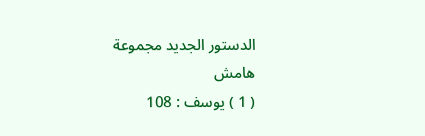الدستور الجديد مجموعة
هامش
( 1 ) يوسف : 108